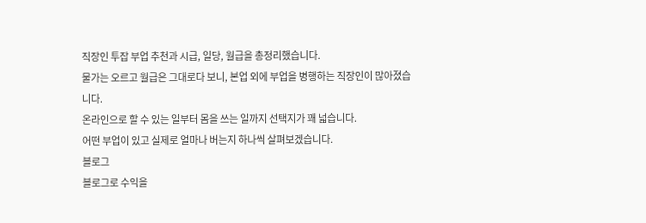직장인 투잡 부업 추천과 시급, 일당, 월급을 총정리했습니다.
물가는 오르고 월급은 그대로다 보니, 본업 외에 부업을 병행하는 직장인이 많아졌습니다.
온라인으로 할 수 있는 일부터 몸을 쓰는 일까지 선택지가 꽤 넓습니다.
어떤 부업이 있고 실제로 얼마나 버는지 하나씩 살펴보겠습니다.
블로그
블로그로 수익을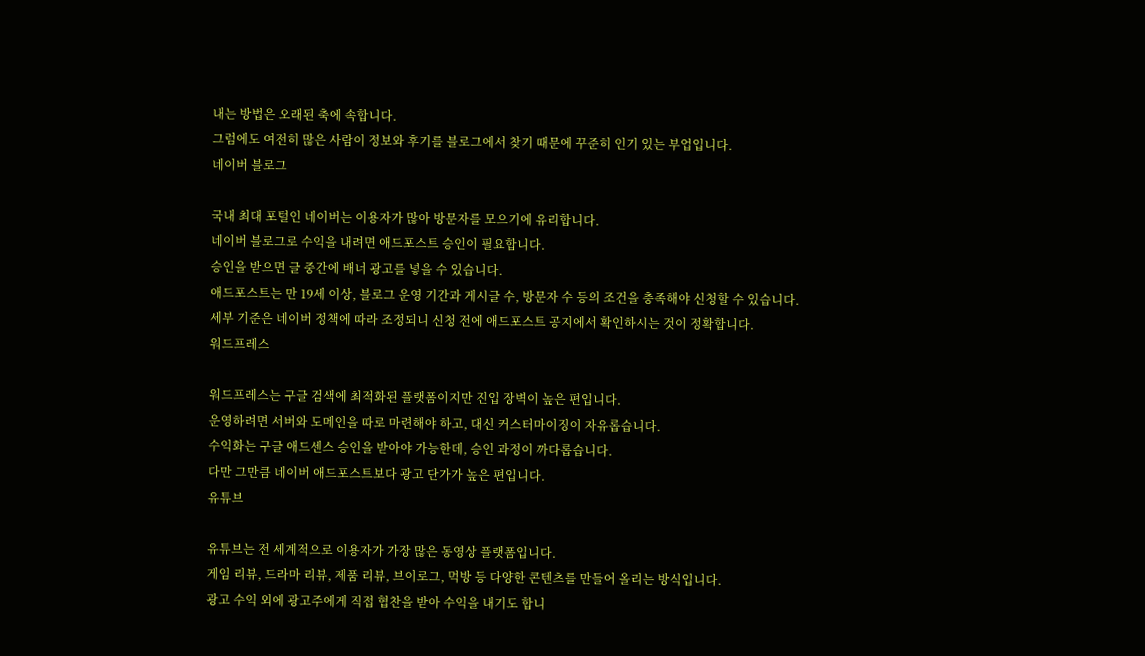내는 방법은 오래된 축에 속합니다.
그럼에도 여전히 많은 사람이 정보와 후기를 블로그에서 찾기 때문에 꾸준히 인기 있는 부업입니다.
네이버 블로그

국내 최대 포털인 네이버는 이용자가 많아 방문자를 모으기에 유리합니다.
네이버 블로그로 수익을 내려면 애드포스트 승인이 필요합니다.
승인을 받으면 글 중간에 배너 광고를 넣을 수 있습니다.
애드포스트는 만 19세 이상, 블로그 운영 기간과 게시글 수, 방문자 수 등의 조건을 충족해야 신청할 수 있습니다.
세부 기준은 네이버 정책에 따라 조정되니 신청 전에 애드포스트 공지에서 확인하시는 것이 정확합니다.
워드프레스

워드프레스는 구글 검색에 최적화된 플랫폼이지만 진입 장벽이 높은 편입니다.
운영하려면 서버와 도메인을 따로 마련해야 하고, 대신 커스터마이징이 자유롭습니다.
수익화는 구글 애드센스 승인을 받아야 가능한데, 승인 과정이 까다롭습니다.
다만 그만큼 네이버 애드포스트보다 광고 단가가 높은 편입니다.
유튜브

유튜브는 전 세계적으로 이용자가 가장 많은 동영상 플랫폼입니다.
게임 리뷰, 드라마 리뷰, 제품 리뷰, 브이로그, 먹방 등 다양한 콘텐츠를 만들어 올리는 방식입니다.
광고 수익 외에 광고주에게 직접 협찬을 받아 수익을 내기도 합니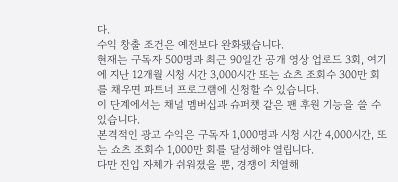다.
수익 창출 조건은 예전보다 완화됐습니다.
현재는 구독자 500명과 최근 90일간 공개 영상 업로드 3회, 여기에 지난 12개월 시청 시간 3,000시간 또는 쇼츠 조회수 300만 회를 채우면 파트너 프로그램에 신청할 수 있습니다.
이 단계에서는 채널 멤버십과 슈퍼챗 같은 팬 후원 기능을 쓸 수 있습니다.
본격적인 광고 수익은 구독자 1,000명과 시청 시간 4,000시간, 또는 쇼츠 조회수 1,000만 회를 달성해야 열립니다.
다만 진입 자체가 쉬워졌을 뿐, 경쟁이 치열해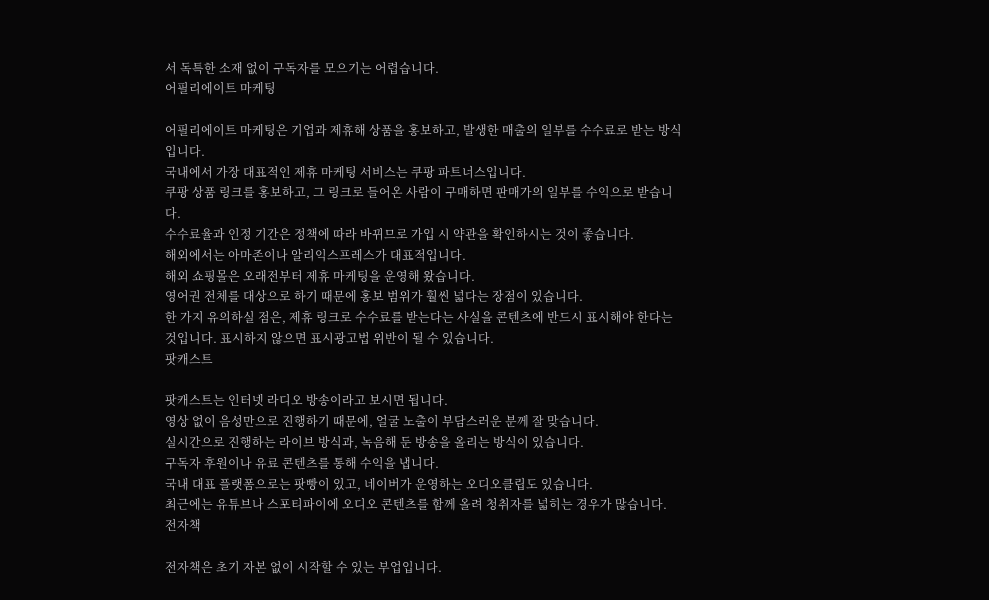서 독특한 소재 없이 구독자를 모으기는 어렵습니다.
어필리에이트 마케팅

어필리에이트 마케팅은 기업과 제휴해 상품을 홍보하고, 발생한 매출의 일부를 수수료로 받는 방식입니다.
국내에서 가장 대표적인 제휴 마케팅 서비스는 쿠팡 파트너스입니다.
쿠팡 상품 링크를 홍보하고, 그 링크로 들어온 사람이 구매하면 판매가의 일부를 수익으로 받습니다.
수수료율과 인정 기간은 정책에 따라 바뀌므로 가입 시 약관을 확인하시는 것이 좋습니다.
해외에서는 아마존이나 알리익스프레스가 대표적입니다.
해외 쇼핑몰은 오래전부터 제휴 마케팅을 운영해 왔습니다.
영어권 전체를 대상으로 하기 때문에 홍보 범위가 훨씬 넓다는 장점이 있습니다.
한 가지 유의하실 점은, 제휴 링크로 수수료를 받는다는 사실을 콘텐츠에 반드시 표시해야 한다는 것입니다. 표시하지 않으면 표시광고법 위반이 될 수 있습니다.
팟캐스트

팟캐스트는 인터넷 라디오 방송이라고 보시면 됩니다.
영상 없이 음성만으로 진행하기 때문에, 얼굴 노출이 부담스러운 분께 잘 맞습니다.
실시간으로 진행하는 라이브 방식과, 녹음해 둔 방송을 올리는 방식이 있습니다.
구독자 후원이나 유료 콘텐츠를 통해 수익을 냅니다.
국내 대표 플랫폼으로는 팟빵이 있고, 네이버가 운영하는 오디오클립도 있습니다.
최근에는 유튜브나 스포티파이에 오디오 콘텐츠를 함께 올려 청취자를 넓히는 경우가 많습니다.
전자책

전자책은 초기 자본 없이 시작할 수 있는 부업입니다.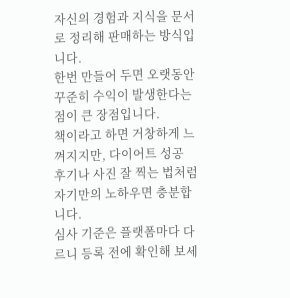자신의 경험과 지식을 문서로 정리해 판매하는 방식입니다.
한번 만들어 두면 오랫동안 꾸준히 수익이 발생한다는 점이 큰 장점입니다.
책이라고 하면 거창하게 느껴지지만, 다이어트 성공 후기나 사진 잘 찍는 법처럼 자기만의 노하우면 충분합니다.
심사 기준은 플랫폼마다 다르니 등록 전에 확인해 보세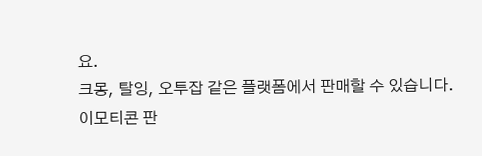요.
크몽, 탈잉, 오투잡 같은 플랫폼에서 판매할 수 있습니다.
이모티콘 판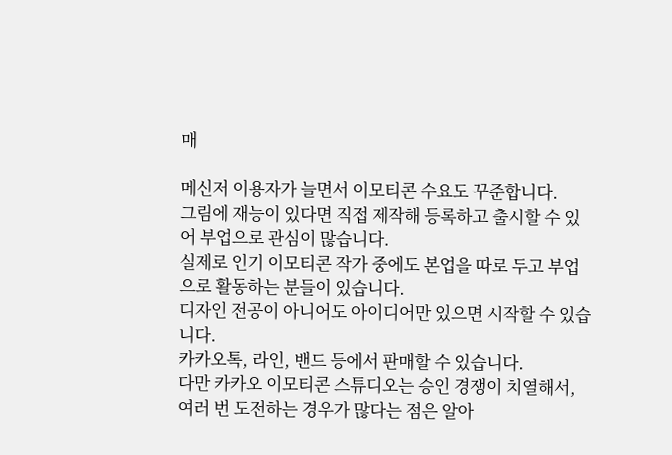매

메신저 이용자가 늘면서 이모티콘 수요도 꾸준합니다.
그림에 재능이 있다면 직접 제작해 등록하고 출시할 수 있어 부업으로 관심이 많습니다.
실제로 인기 이모티콘 작가 중에도 본업을 따로 두고 부업으로 활동하는 분들이 있습니다.
디자인 전공이 아니어도 아이디어만 있으면 시작할 수 있습니다.
카카오톡, 라인, 밴드 등에서 판매할 수 있습니다.
다만 카카오 이모티콘 스튜디오는 승인 경쟁이 치열해서, 여러 번 도전하는 경우가 많다는 점은 알아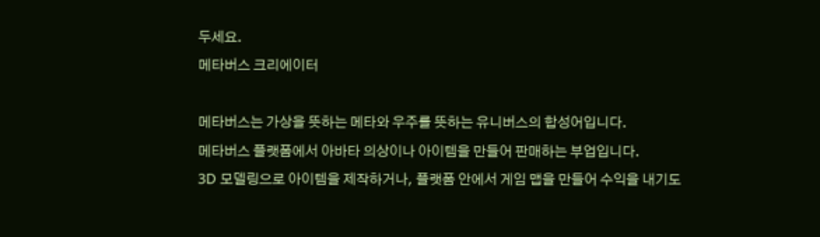두세요.
메타버스 크리에이터

메타버스는 가상을 뜻하는 메타와 우주를 뜻하는 유니버스의 합성어입니다.
메타버스 플랫폼에서 아바타 의상이나 아이템을 만들어 판매하는 부업입니다.
3D 모델링으로 아이템을 제작하거나, 플랫폼 안에서 게임 맵을 만들어 수익을 내기도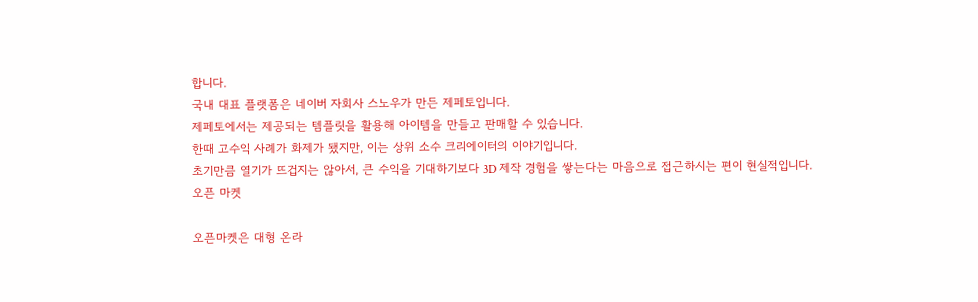합니다.
국내 대표 플랫폼은 네이버 자회사 스노우가 만든 제페토입니다.
제페토에서는 제공되는 템플릿을 활용해 아이템을 만들고 판매할 수 있습니다.
한때 고수익 사례가 화제가 됐지만, 이는 상위 소수 크리에이터의 이야기입니다.
초기만큼 열기가 뜨겁지는 않아서, 큰 수익을 기대하기보다 3D 제작 경험을 쌓는다는 마음으로 접근하시는 편이 현실적입니다.
오픈 마켓

오픈마켓은 대형 온라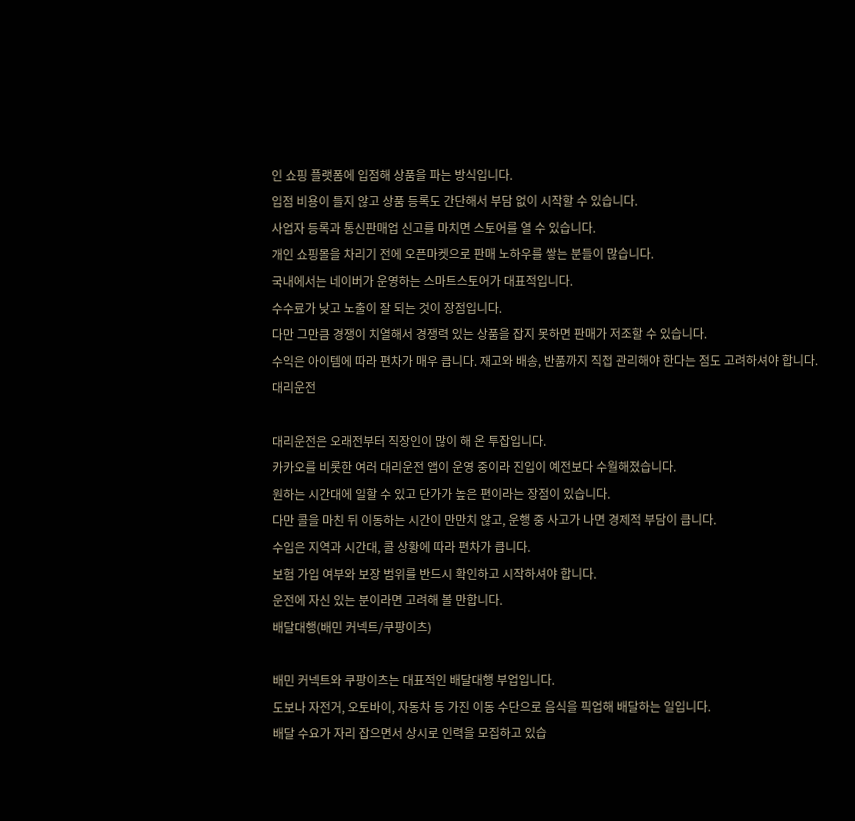인 쇼핑 플랫폼에 입점해 상품을 파는 방식입니다.
입점 비용이 들지 않고 상품 등록도 간단해서 부담 없이 시작할 수 있습니다.
사업자 등록과 통신판매업 신고를 마치면 스토어를 열 수 있습니다.
개인 쇼핑몰을 차리기 전에 오픈마켓으로 판매 노하우를 쌓는 분들이 많습니다.
국내에서는 네이버가 운영하는 스마트스토어가 대표적입니다.
수수료가 낮고 노출이 잘 되는 것이 장점입니다.
다만 그만큼 경쟁이 치열해서 경쟁력 있는 상품을 잡지 못하면 판매가 저조할 수 있습니다.
수익은 아이템에 따라 편차가 매우 큽니다. 재고와 배송, 반품까지 직접 관리해야 한다는 점도 고려하셔야 합니다.
대리운전

대리운전은 오래전부터 직장인이 많이 해 온 투잡입니다.
카카오를 비롯한 여러 대리운전 앱이 운영 중이라 진입이 예전보다 수월해졌습니다.
원하는 시간대에 일할 수 있고 단가가 높은 편이라는 장점이 있습니다.
다만 콜을 마친 뒤 이동하는 시간이 만만치 않고, 운행 중 사고가 나면 경제적 부담이 큽니다.
수입은 지역과 시간대, 콜 상황에 따라 편차가 큽니다.
보험 가입 여부와 보장 범위를 반드시 확인하고 시작하셔야 합니다.
운전에 자신 있는 분이라면 고려해 볼 만합니다.
배달대행(배민 커넥트/쿠팡이츠)

배민 커넥트와 쿠팡이츠는 대표적인 배달대행 부업입니다.
도보나 자전거, 오토바이, 자동차 등 가진 이동 수단으로 음식을 픽업해 배달하는 일입니다.
배달 수요가 자리 잡으면서 상시로 인력을 모집하고 있습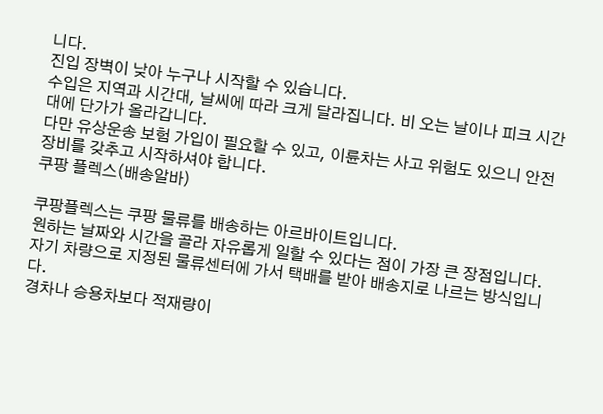니다.
진입 장벽이 낮아 누구나 시작할 수 있습니다.
수입은 지역과 시간대, 날씨에 따라 크게 달라집니다. 비 오는 날이나 피크 시간대에 단가가 올라갑니다.
다만 유상운송 보험 가입이 필요할 수 있고, 이륜차는 사고 위험도 있으니 안전 장비를 갖추고 시작하셔야 합니다.
쿠팡 플렉스(배송알바)

쿠팡플렉스는 쿠팡 물류를 배송하는 아르바이트입니다.
원하는 날짜와 시간을 골라 자유롭게 일할 수 있다는 점이 가장 큰 장점입니다.
자기 차량으로 지정된 물류센터에 가서 택배를 받아 배송지로 나르는 방식입니다.
경차나 승용차보다 적재량이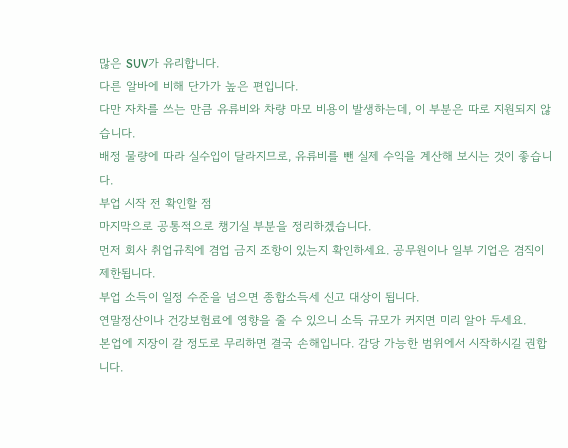많은 SUV가 유리합니다.
다른 알바에 비해 단가가 높은 편입니다.
다만 자차를 쓰는 만큼 유류비와 차량 마모 비용이 발생하는데, 이 부분은 따로 지원되지 않습니다.
배정 물량에 따라 실수입이 달라지므로, 유류비를 뺀 실제 수익을 계산해 보시는 것이 좋습니다.
부업 시작 전 확인할 점
마지막으로 공통적으로 챙기실 부분을 정리하겠습니다.
먼저 회사 취업규칙에 겸업 금지 조항이 있는지 확인하세요. 공무원이나 일부 기업은 겸직이 제한됩니다.
부업 소득이 일정 수준을 넘으면 종합소득세 신고 대상이 됩니다.
연말정산이나 건강보험료에 영향을 줄 수 있으니 소득 규모가 커지면 미리 알아 두세요.
본업에 지장이 갈 정도로 무리하면 결국 손해입니다. 감당 가능한 범위에서 시작하시길 권합니다.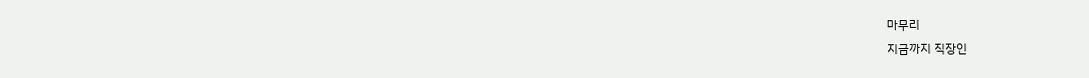마무리
지금까지 직장인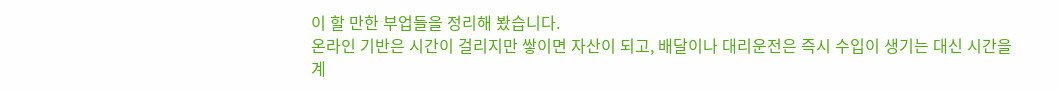이 할 만한 부업들을 정리해 봤습니다.
온라인 기반은 시간이 걸리지만 쌓이면 자산이 되고, 배달이나 대리운전은 즉시 수입이 생기는 대신 시간을 계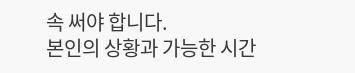속 써야 합니다.
본인의 상황과 가능한 시간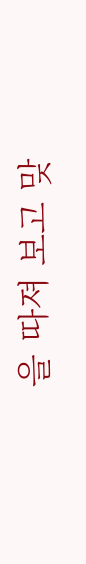을 따져 보고 맞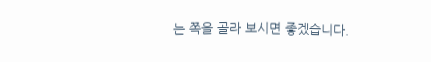는 쪽을 골라 보시면 좋겠습니다.